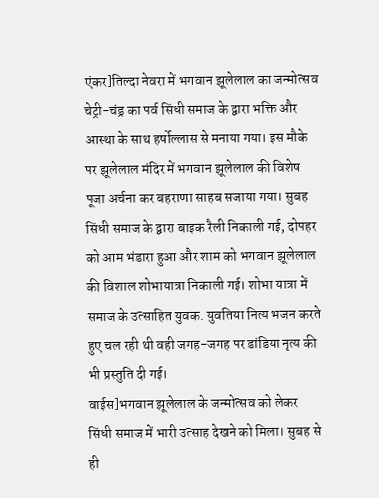एंकर]तिल्दा नेवरा में भगवान झूलेलाल का जन्मोत्सव चेट्री-चंड्र का पर्व सिंधी समाज के द्वारा भक्ति और आस्था के साथ हर्षोल्लास से मनाया गया। इस मौके पर झूलेलाल मंदिर में भगवान झूलेलाल की विशेष पूजा अर्चना कर बहराणा साहब सजाया गया। सुबह सिंधी समाज के द्वारा बाइक रैली निकाली गई, दोपहर को आम भंडारा हुआ और शाम को भगवान झूलेलाल की विशाल शोभायात्रा निकाली गई। शोभा यात्रा में समाज के उत्साहित युवक. युवतिया नित्य भजन करते हुए चल रही थी वही जगह-जगह पर डांडिया नृत्य की भी प्रस्तुति दी गई।
वाईस]भगवान झूलेलाल के जन्मोत्सव को लेकर सिंधी समाज में भारी उत्साह देखने को मिला। सुबह से ही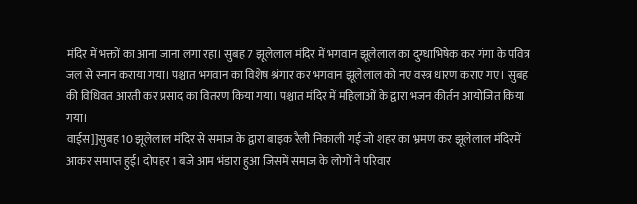मंदिर में भक्तों का आना जाना लगा रहा। सुबह 7 झूलेलाल मंदिर में भगवान झूलेलाल का दुग्धाभिषेक कर गंगा के पवित्र जल से स्नान कराया गया। पश्चात भगवान का विशेष श्रंगार कर भगवान झूलेलाल को नए वस्त्र धारण कराए गए। सुबह की विधिवत आरती कर प्रसाद का वितरण किया गया। पश्चात मंदिर में महिलाओं के द्वारा भजन कीर्तन आयोजित किया गया।
वाईस]]सुबह 10 झूलेलाल मंदिर से समाज के द्वारा बाइक रैली निकाली गई जो शहर का भ्रमण कर झूलेलाल मंदिरमें आकर समाप्त हुई। दोपहर 1 बजे आम भंडारा हुआ जिसमें समाज के लोगों ने परिवार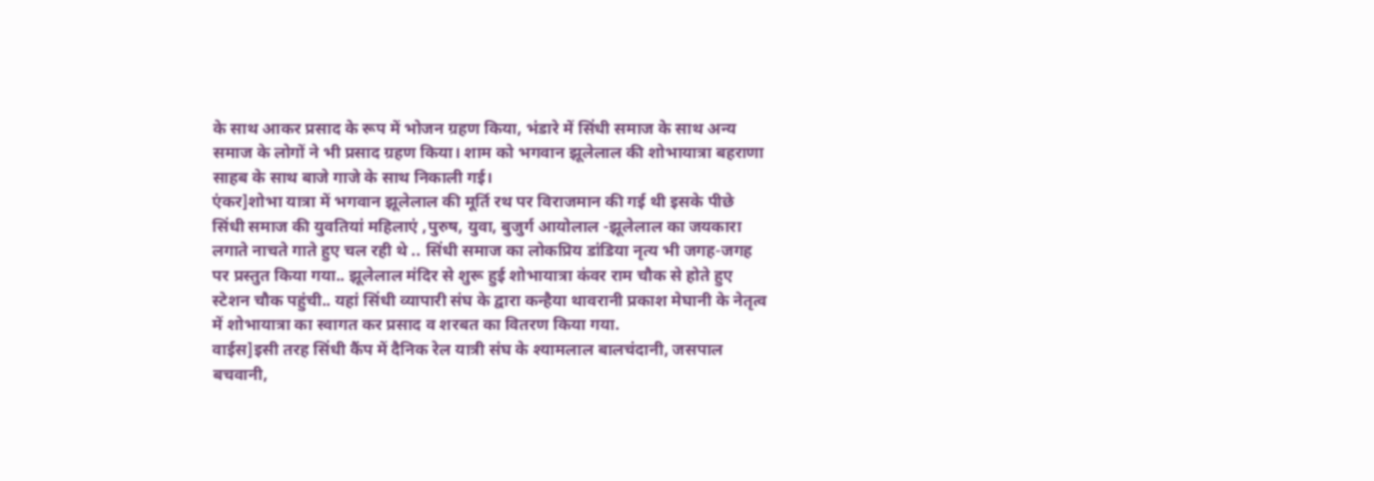के साथ आकर प्रसाद के रूप में भोजन ग्रहण किया, भंडारे में सिंधी समाज के साथ अन्य समाज के लोगों ने भी प्रसाद ग्रहण किया। शाम को भगवान झूलेलाल की शोभायात्रा बहराणा साहब के साथ बाजे गाजे के साथ निकाली गई।
एंकर]शोभा यात्रा में भगवान झूलेलाल की मूर्ति रथ पर विराजमान की गई थी इसके पीछे सिंधी समाज की युवतियां महिलाएं ,पुरुष, युवा, बुजुर्ग आयोलाल -झूलेलाल का जयकारा लगाते नाचते गाते हुए चल रही थे .. सिंधी समाज का लोकप्रिय डांडिया नृत्य भी जगह-जगह पर प्रस्तुत किया गया.. झूलेलाल मंदिर से शुरू हुई शोभायात्रा कंवर राम चौक से होते हुए स्टेशन चौक पहुंची.. यहां सिंधी व्यापारी संघ के द्वारा कन्हैया थावरानी प्रकाश मेघानी के नेतृत्व में शोभायात्रा का स्वागत कर प्रसाद व शरबत का वितरण किया गया.
वाईस]इसी तरह सिंधी कैंप में दैनिक रेल यात्री संघ के श्यामलाल बालचंदानी, जसपाल बचवानी,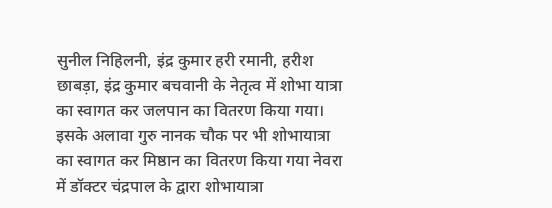सुनील निहिलनी, इंद्र कुमार हरी रमानी, हरीश छाबड़ा, इंद्र कुमार बचवानी के नेतृत्व में शोभा यात्रा का स्वागत कर जलपान का वितरण किया गया। इसके अलावा गुरु नानक चौक पर भी शोभायात्रा का स्वागत कर मिष्ठान का वितरण किया गया नेवरा में डॉक्टर चंद्रपाल के द्वारा शोभायात्रा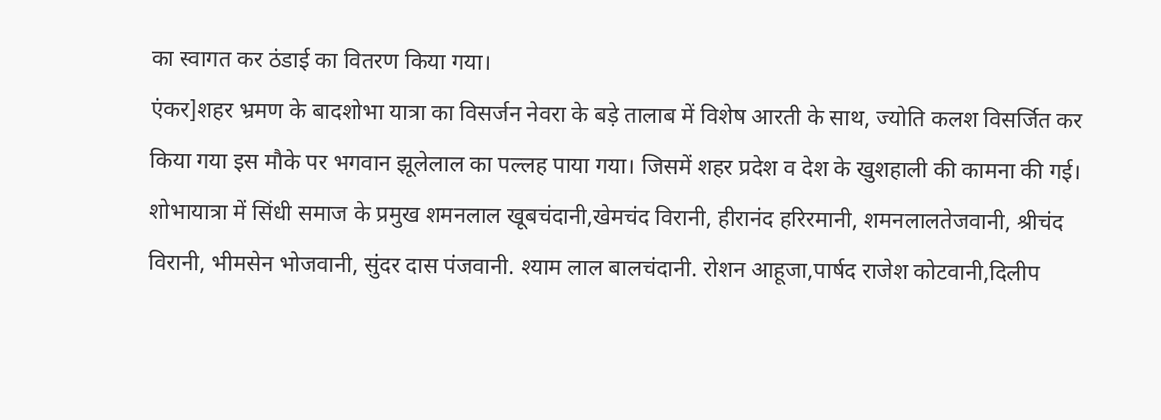का स्वागत कर ठंडाई का वितरण किया गया।
एंकर]शहर भ्रमण के बादशोभा यात्रा का विसर्जन नेवरा के बड़े तालाब में विशेष आरती के साथ, ज्योति कलश विसर्जित कर किया गया इस मौके पर भगवान झूलेलाल का पल्लह पाया गया। जिसमें शहर प्रदेश व देश के खुशहाली की कामना की गई। शोभायात्रा में सिंधी समाज के प्रमुख शमनलाल खूबचंदानी,खेमचंद विरानी, हीरानंद हरिरमानी, शमनलालतेजवानी, श्रीचंद विरानी, भीमसेन भोजवानी, सुंदर दास पंजवानी. श्याम लाल बालचंदानी. रोशन आहूजा,पार्षद राजेश कोटवानी,दिलीप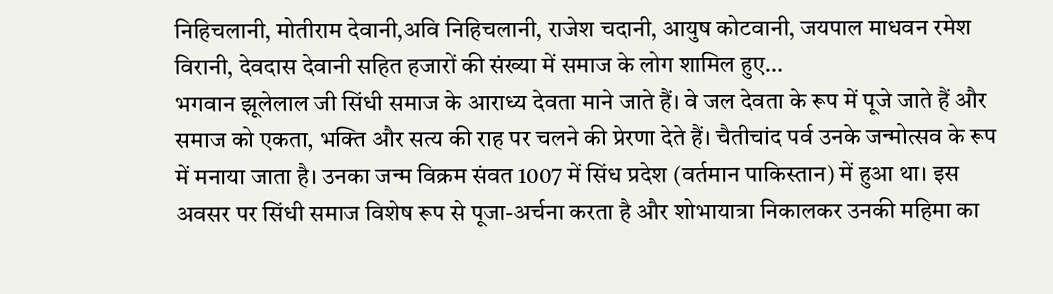निहिचलानी, मोतीराम देवानी,अवि निहिचलानी, राजेश चदानी, आयुष कोटवानी, जयपाल माधवन रमेश विरानी, देवदास देवानी सहित हजारों की संख्या में समाज के लोग शामिल हुए…
भगवान झूलेलाल जी सिंधी समाज के आराध्य देवता माने जाते हैं। वे जल देवता के रूप में पूजे जाते हैं और समाज को एकता, भक्ति और सत्य की राह पर चलने की प्रेरणा देते हैं। चैतीचांद पर्व उनके जन्मोत्सव के रूप में मनाया जाता है। उनका जन्म विक्रम संवत 1007 में सिंध प्रदेश (वर्तमान पाकिस्तान) में हुआ था। इस अवसर पर सिंधी समाज विशेष रूप से पूजा-अर्चना करता है और शोभायात्रा निकालकर उनकी महिमा का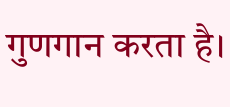गुणगान करता है।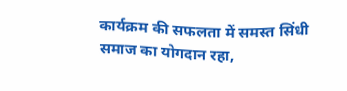कार्यक्रम की सफलता में समस्त सिंधी समाज का योगदान रहा,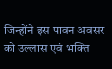जिन्होंने इस पावन अवसर को उल्लास एवं भक्ति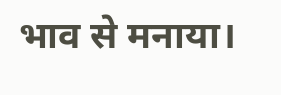भाव से मनाया।